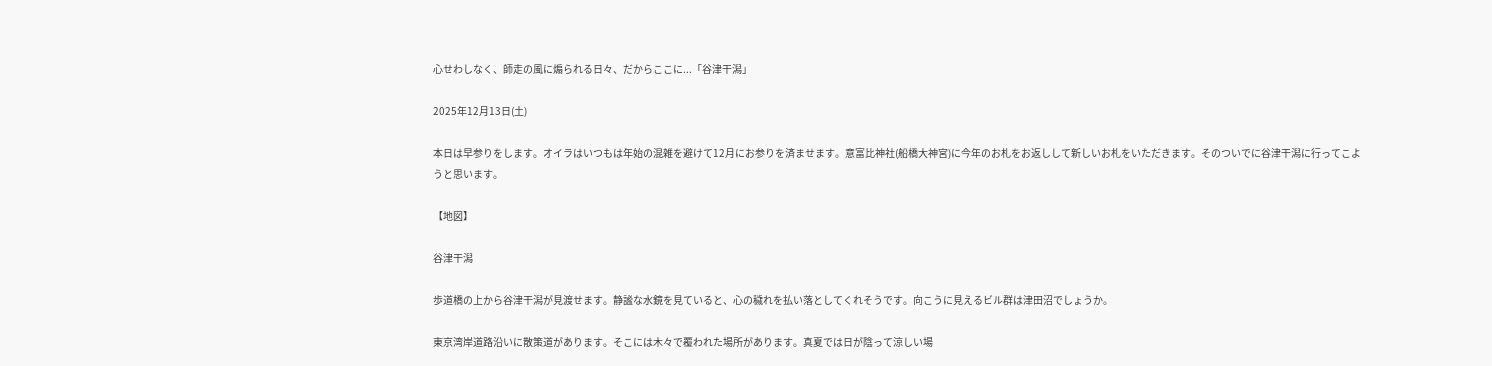心せわしなく、師走の風に煽られる日々、だからここに...「谷津干潟」

2025年12月13日(土)

本日は早参りをします。オイラはいつもは年始の混雑を避けて12月にお参りを済ませます。意富比神社(船橋大神宮)に今年のお札をお返しして新しいお札をいただきます。そのついでに谷津干潟に行ってこようと思います。

【地図】

谷津干潟

歩道橋の上から谷津干潟が見渡せます。静謐な水鏡を見ていると、心の穢れを払い落としてくれそうです。向こうに見えるビル群は津田沼でしょうか。

東京湾岸道路沿いに散策道があります。そこには木々で覆われた場所があります。真夏では日が陰って涼しい場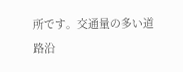所です。交通量の多い道路沿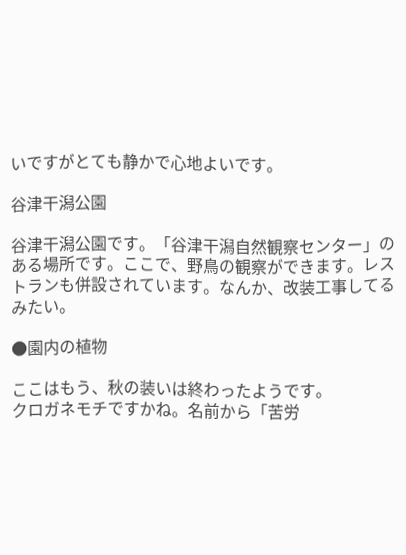いですがとても静かで心地よいです。

谷津干潟公園

谷津干潟公園です。「谷津干潟自然観察センター」のある場所です。ここで、野鳥の観察ができます。レストランも併設されています。なんか、改装工事してるみたい。

●園内の植物

ここはもう、秋の装いは終わったようです。
クロガネモチですかね。名前から「苦労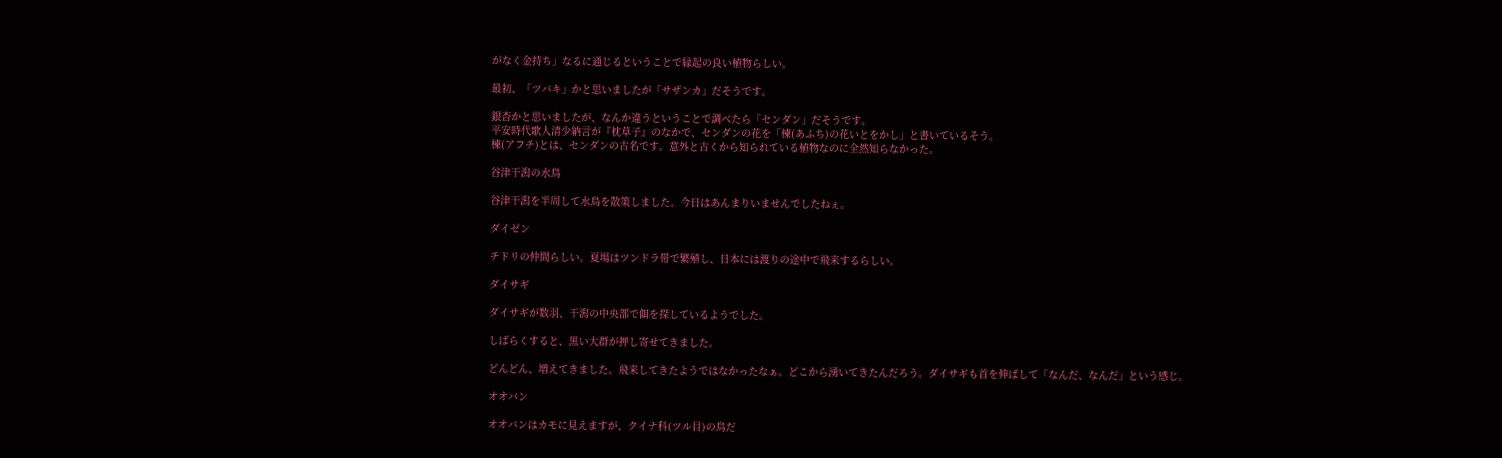がなく金持ち」なるに通じるということで縁起の良い植物らしい。

最初、「ツバキ」かと思いましたが「サザンカ」だそうです。

銀杏かと思いましたが、なんか違うということで調べたら「センダン」だそうです。
平安時代歌人清少納言が『枕草子』のなかで、センダンの花を「楝(あふち)の花いとをかし」と書いているそう。
楝(アフチ)とは、センダンの古名です。意外と古くから知られている植物なのに全然知らなかった。

谷津干潟の水鳥

谷津干潟を半周して水鳥を散策しました。今日はあんまりいませんでしたねぇ。

ダイゼン

チドリの仲間らしい。夏場はツンドラ帯で繁殖し、日本には渡りの途中で飛来するらしい。

ダイサギ

ダイサギが数羽、干潟の中央部で餌を探しているようでした。

しばらくすると、黒い大群が押し寄せてきました。

どんどん、増えてきました。飛来してきたようではなかったなぁ。どこから湧いてきたんだろう。ダイサギも首を伸ばして「なんだ、なんだ」という感じ。

オオバン

オオバンはカモに見えますが、クイナ科(ツル目)の鳥だ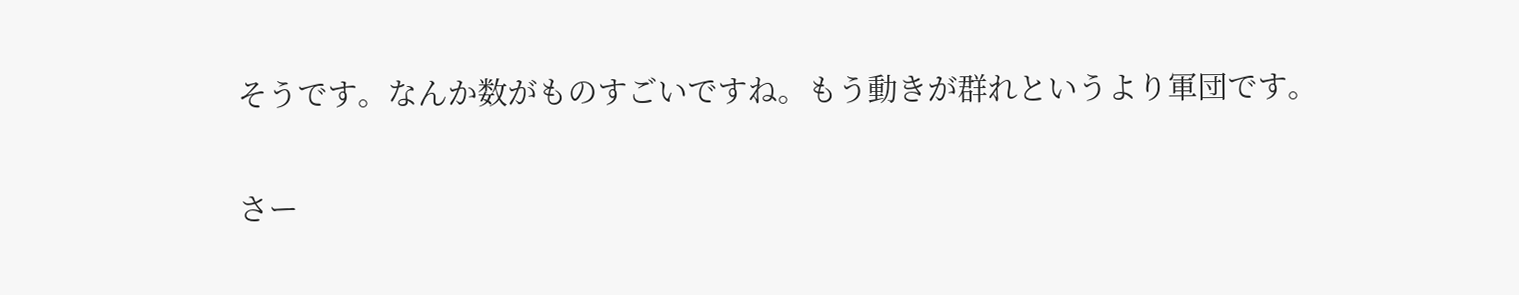そうです。なんか数がものすごいですね。もう動きが群れというより軍団です。

さー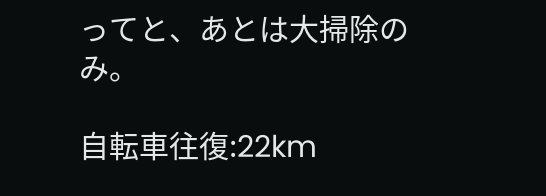ってと、あとは大掃除のみ。

自転車往復:22km